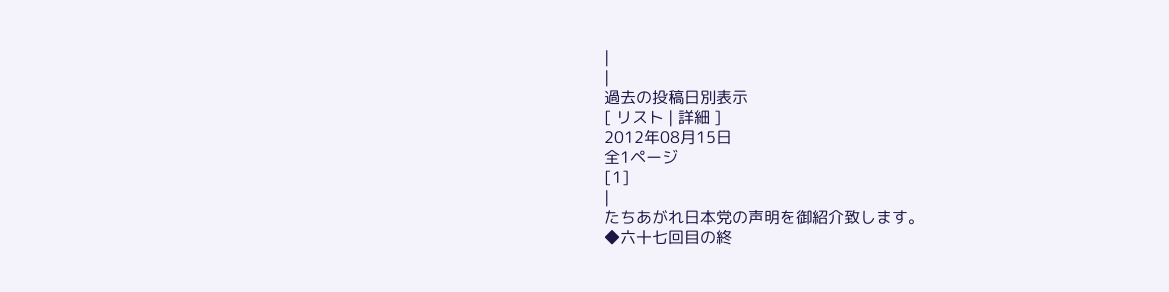|
|
過去の投稿日別表示
[ リスト | 詳細 ]
2012年08月15日
全1ページ
[1]
|
たちあがれ日本党の声明を御紹介致します。
◆六十七回目の終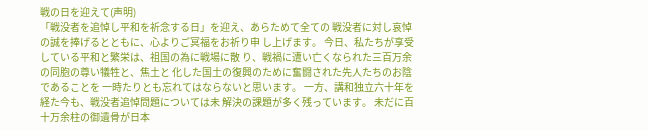戦の日を迎えて(声明)
「戦没者を追悼し平和を祈念する日」を迎え、あらためて全ての 戦没者に対し哀悼の誠を捧げるとともに、心よりご冥福をお祈り申 し上げます。 今日、私たちが享受している平和と繁栄は、祖国の為に戦場に散 り、戦禍に遭い亡くなられた三百万余の同胞の尊い犠牲と、焦土と 化した国土の復興のために奮闘された先人たちのお陰であることを 一時たりとも忘れてはならないと思います。 一方、講和独立六十年を経た今も、戦没者追悼問題については未 解決の課題が多く残っています。 未だに百十万余柱の御遺骨が日本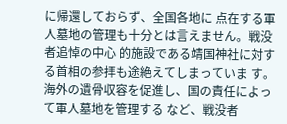に帰還しておらず、全国各地に 点在する軍人墓地の管理も十分とは言えません。戦没者追悼の中心 的施設である靖国神社に対する首相の参拝も途絶えてしまっていま す。 海外の遺骨収容を促進し、国の責任によって軍人墓地を管理する など、戦没者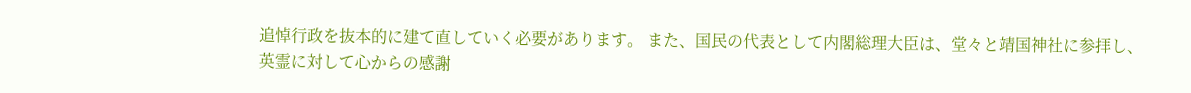追悼行政を抜本的に建て直していく必要があります。 また、国民の代表として内閣総理大臣は、堂々と靖国神社に参拝し、 英霊に対して心からの感謝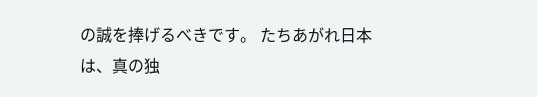の誠を捧げるべきです。 たちあがれ日本は、真の独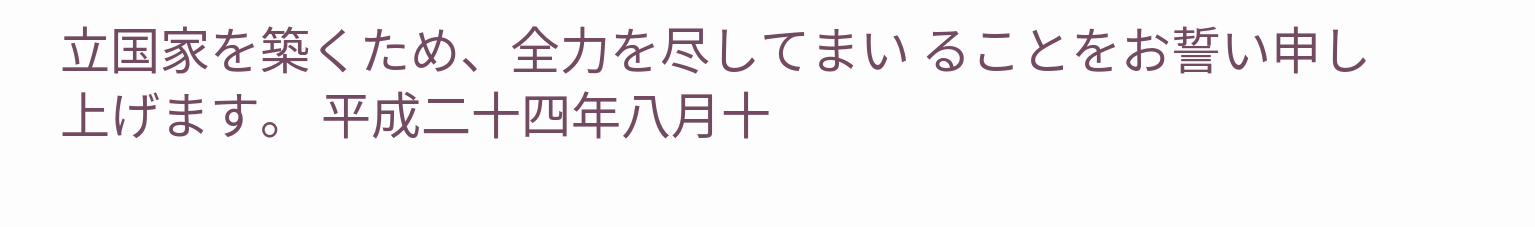立国家を築くため、全力を尽してまい ることをお誓い申し上げます。 平成二十四年八月十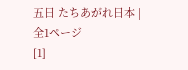五日 たちあがれ日本 |
全1ページ
[1]